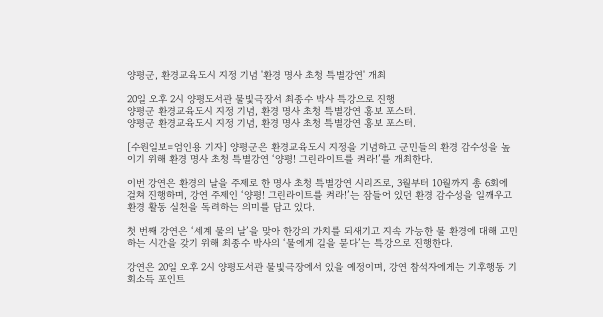양평군, 환경교육도시 지정 기념 '환경 명사 초청 특별강연' 개최

20일 오후 2시 양평도서관 물빛극장서 최종수 박사 특강으로 진행
양평군 환경교육도시 지정 기념, 환경 명사 초청 특별강연 홍보 포스터.
양평군 환경교육도시 지정 기념, 환경 명사 초청 특별강연 홍보 포스터.

[수원일보=엄인용 기자] 양평군은 환경교육도시 지정을 기념하고 군민들의 환경 감수성을 높이기 위해 환경 명사 초청 특별강연 ‘양평! 그린라이트를 켜라!’를 개최한다.

이번 강연은 환경의 날을 주제로 한 명사 초청 특별강연 시리즈로, 3월부터 10월까지 총 6회에 걸쳐 진행하며, 강연 주제인 ‘양평! 그린라이트를 켜라!’는 잠들어 있던 환경 감수성을 일깨우고 환경 활동 실천을 독려하는 의미를 담고 있다.

첫 번째 강연은 ‘세계 물의 날’을 맞아 한강의 가치를 되새기고 지속 가능한 물 환경에 대해 고민하는 시간을 갖기 위해 최종수 박사의 ‘물에게 길을 묻다’는 특강으로 진행한다.

강연은 20일 오후 2시 양평도서관 물빛극장에서 있을 예정이며, 강연 참석자에게는 기후행동 기회소득 포인트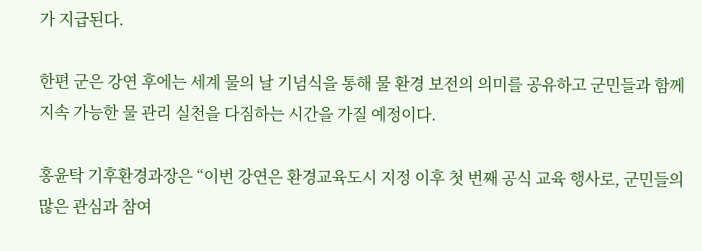가 지급된다.

한편 군은 강연 후에는 세계 물의 날 기념식을 통해 물 환경 보전의 의미를 공유하고 군민들과 함께 지속 가능한 물 관리 실천을 다짐하는 시간을 가질 예정이다.

홍윤탁 기후환경과장은 “이번 강연은 환경교육도시 지정 이후 첫 번째 공식 교육 행사로, 군민들의 많은 관심과 참여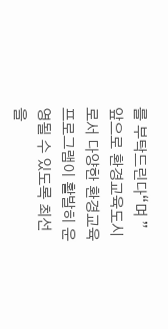를 부탁드린다“며 ”앞으로 환경교육도시로서 다양한 환경교육 프로그램이 활발히 운영될 수 있도록 최선을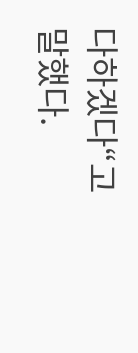다하겠다“고 말했다.